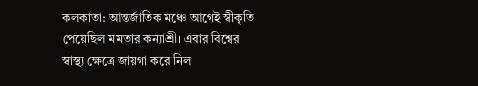কলকাতা: আন্তর্জাতিক মঞ্চে আগেই স্বীকৃতি পেয়েছিল মমতার কন্যাশ্রী। এবার বিশ্বের স্বাস্থ্য ক্ষেত্রে জায়গা করে নিল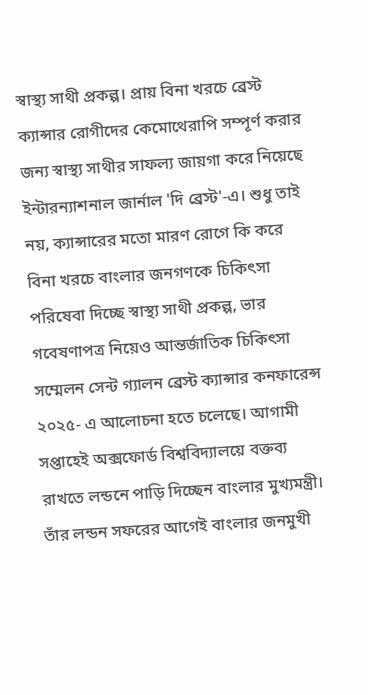স্বাস্থ্য সাথী প্রকল্প। প্রায় বিনা খরচে ব্রেস্ট ক্যান্সার রোগীদের কেমোথেরাপি সম্পূর্ণ করার জন্য স্বাস্থ্য সাথীর সাফল্য জায়গা করে নিয়েছে ইন্টারন্যাশনাল জার্নাল 'দি ব্রেস্ট'-এ। শুধু তাই নয়, ক্যান্সারের মতো মারণ রোগে কি করে বিনা খরচে বাংলার জনগণকে চিকিৎসা পরিষেবা দিচ্ছে স্বাস্থ্য সাথী প্রকল্প, ভার গবেষণাপত্র নিয়েও আন্তর্জাতিক চিকিৎসা সম্মেলন সেন্ট গ্যালন ব্রেস্ট ক্যান্সার কনফারেন্স ২০২৫- এ আলোচনা হতে চলেছে। আগামী সপ্তাহেই অক্সফোর্ড বিশ্ববিদ্যালয়ে বক্তব্য
রাখতে লন্ডনে পাড়ি দিচ্ছেন বাংলার মুখ্যমন্ত্রী। তাঁর লন্ডন সফরের আগেই বাংলার জনমুখী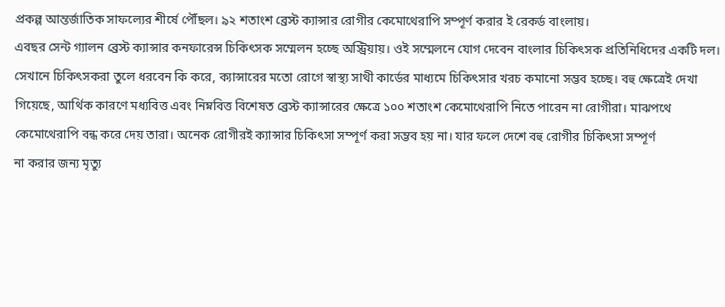প্রকল্প আন্তর্জাতিক সাফল্যের শীর্ষে পৌঁছল। ৯২ শতাংশ ব্রেস্ট ক্যান্সার রোগীর কেমোথেরাপি সম্পূর্ণ করার ই রেকর্ড বাংলায়।
এবছর সেন্ট গ্যালন ব্রেস্ট ক্যান্সার কনফারেন্স চিকিৎসক সম্মেলন হচ্ছে অস্ট্রিয়ায়। ওই সম্মেলনে যোগ দেবেন বাংলার চিকিৎসক প্রতিনিধিদের একটি দল। সেখানে চিকিৎসকরা তুলে ধরবেন কি করে, ক্যান্সারের মতো রোগে স্বাস্থ্য সাথী কার্ডের মাধ্যমে চিকিৎসার খরচ কমানো সম্ভব হচ্ছে। বহু ক্ষেত্রেই দেখা গিয়েছে, আর্থিক কারণে মধ্যবিত্ত এবং নিম্নবিত্ত বিশেষত ব্রেস্ট ক্যান্সারের ক্ষেত্রে ১০০ শতাংশ কেমোথেরাপি নিতে পারেন না রোগীরা। মাঝপথে কেমোথেরাপি বন্ধ করে দেয় তারা। অনেক রোগীরই ক্যান্সার চিকিৎসা সম্পূর্ণ করা সম্ভব হয় না। যার ফলে দেশে বহু রোগীর চিকিৎসা সম্পূর্ণ
না করার জন্য মৃত্যু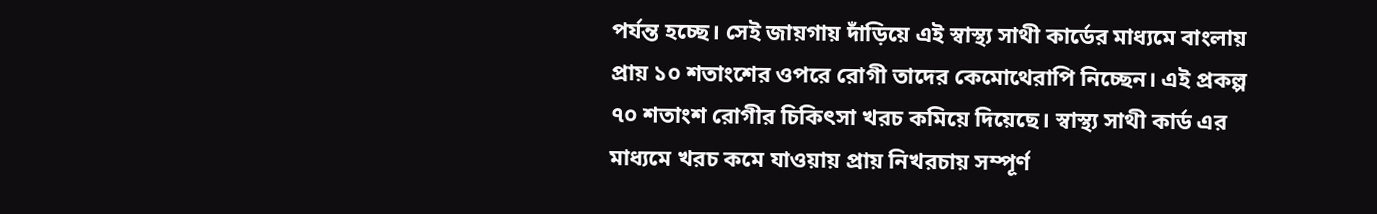পর্যন্ত হচ্ছে। সেই জায়গায় দাঁড়িয়ে এই স্বাস্থ্য সাথী কার্ডের মাধ্যমে বাংলায় প্রায় ১০ শতাংশের ওপরে রোগী তাদের কেমোথেরাপি নিচ্ছেন। এই প্রকল্প ৭০ শতাংশ রোগীর চিকিৎসা খরচ কমিয়ে দিয়েছে। স্বাস্থ্য সাথী কার্ড এর মাধ্যমে খরচ কমে যাওয়ায় প্রায় নিখরচায় সম্পূর্ণ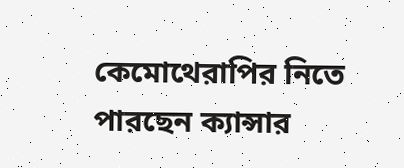কেমোথেরাপির নিতে পারছেন ক্যান্সার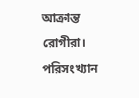আক্রান্ত রোগীরা। পরিসংখ্যান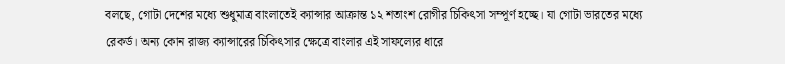বলছে, গোটা দেশের মধ্যে শুধুমাত্র বাংলাতেই ক্যান্সার আক্রান্ত ১২ শতাংশ রোগীর চিকিৎসা সম্পূর্ণ হচ্ছে। যা গোটা ভারতের মধ্যে রেকর্ড। অন্য কোন রাজ্য ক্যান্সারের চিকিৎসার ক্ষেত্রে বাংলার এই সাফল্যের ধারে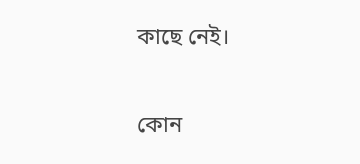কাছে নেই।

কোন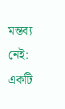মন্তব্য নেই:
একটি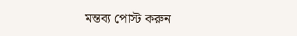মন্তব্য পোস্ট করুন